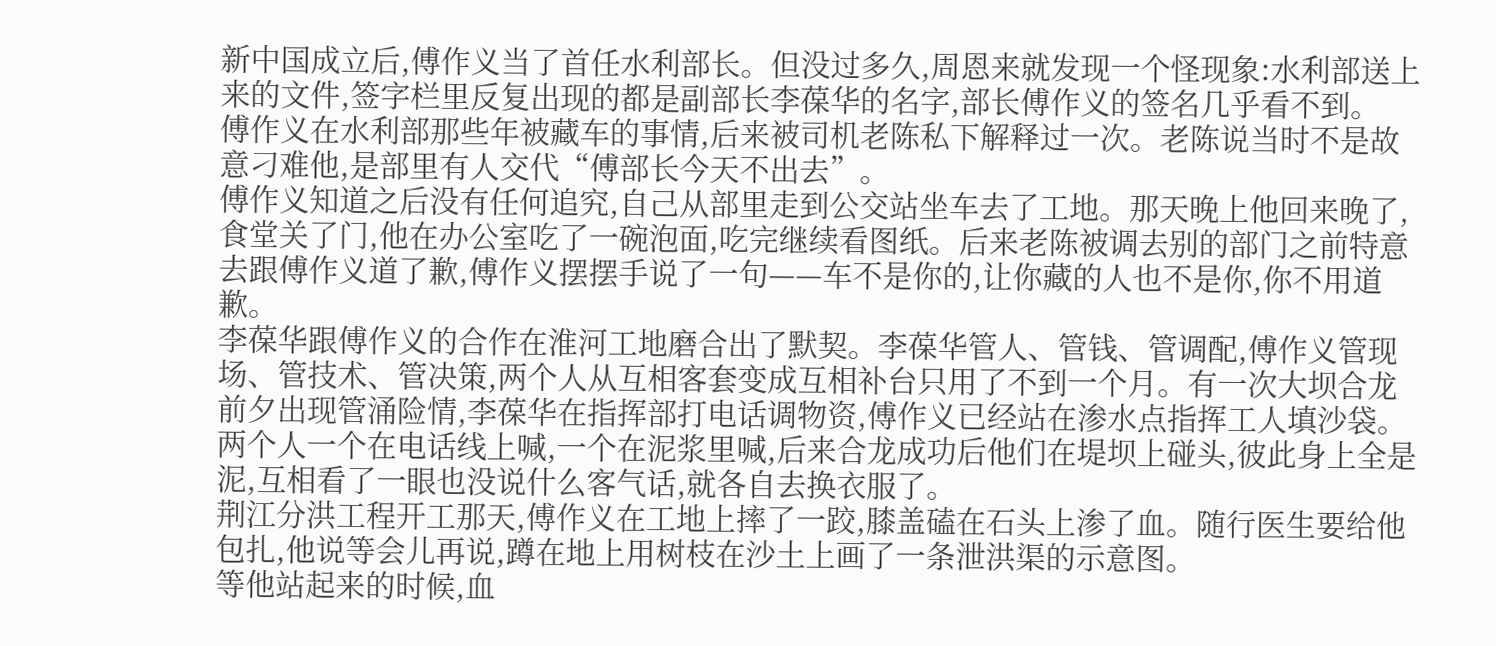新中国成立后,傅作义当了首任水利部长。但没过多久,周恩来就发现一个怪现象:水利部送上来的文件,签字栏里反复出现的都是副部长李葆华的名字,部长傅作义的签名几乎看不到。
傅作义在水利部那些年被藏车的事情,后来被司机老陈私下解释过一次。老陈说当时不是故意刁难他,是部里有人交代“傅部长今天不出去”。
傅作义知道之后没有任何追究,自己从部里走到公交站坐车去了工地。那天晚上他回来晚了,食堂关了门,他在办公室吃了一碗泡面,吃完继续看图纸。后来老陈被调去别的部门之前特意去跟傅作义道了歉,傅作义摆摆手说了一句——车不是你的,让你藏的人也不是你,你不用道歉。
李葆华跟傅作义的合作在淮河工地磨合出了默契。李葆华管人、管钱、管调配,傅作义管现场、管技术、管决策,两个人从互相客套变成互相补台只用了不到一个月。有一次大坝合龙前夕出现管涌险情,李葆华在指挥部打电话调物资,傅作义已经站在渗水点指挥工人填沙袋。
两个人一个在电话线上喊,一个在泥浆里喊,后来合龙成功后他们在堤坝上碰头,彼此身上全是泥,互相看了一眼也没说什么客气话,就各自去换衣服了。
荆江分洪工程开工那天,傅作义在工地上摔了一跤,膝盖磕在石头上渗了血。随行医生要给他包扎,他说等会儿再说,蹲在地上用树枝在沙土上画了一条泄洪渠的示意图。
等他站起来的时候,血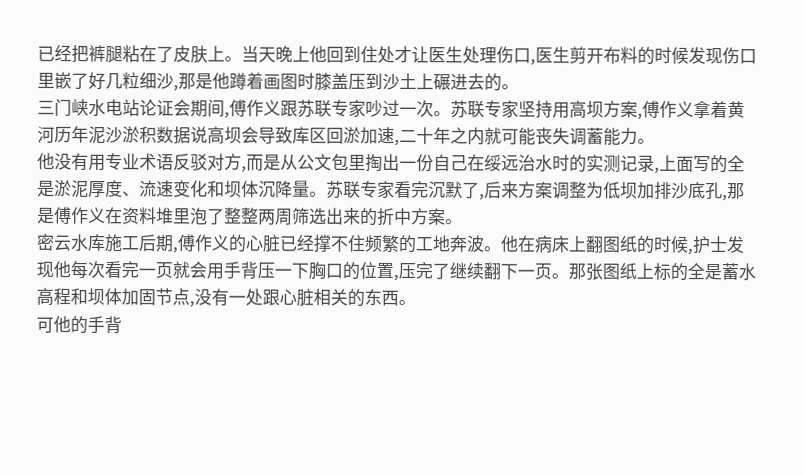已经把裤腿粘在了皮肤上。当天晚上他回到住处才让医生处理伤口,医生剪开布料的时候发现伤口里嵌了好几粒细沙,那是他蹲着画图时膝盖压到沙土上碾进去的。
三门峡水电站论证会期间,傅作义跟苏联专家吵过一次。苏联专家坚持用高坝方案,傅作义拿着黄河历年泥沙淤积数据说高坝会导致库区回淤加速,二十年之内就可能丧失调蓄能力。
他没有用专业术语反驳对方,而是从公文包里掏出一份自己在绥远治水时的实测记录,上面写的全是淤泥厚度、流速变化和坝体沉降量。苏联专家看完沉默了,后来方案调整为低坝加排沙底孔,那是傅作义在资料堆里泡了整整两周筛选出来的折中方案。
密云水库施工后期,傅作义的心脏已经撑不住频繁的工地奔波。他在病床上翻图纸的时候,护士发现他每次看完一页就会用手背压一下胸口的位置,压完了继续翻下一页。那张图纸上标的全是蓄水高程和坝体加固节点,没有一处跟心脏相关的东西。
可他的手背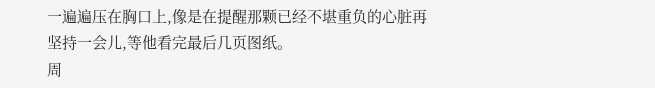一遍遍压在胸口上,像是在提醒那颗已经不堪重负的心脏再坚持一会儿,等他看完最后几页图纸。
周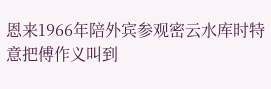恩来1966年陪外宾参观密云水库时特意把傅作义叫到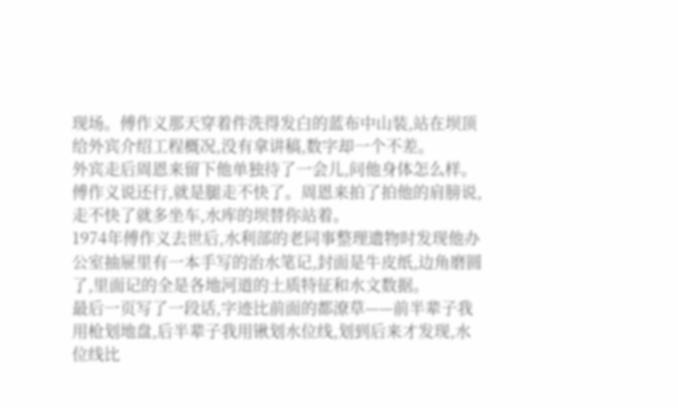现场。傅作义那天穿着件洗得发白的蓝布中山装,站在坝顶给外宾介绍工程概况,没有拿讲稿,数字却一个不差。
外宾走后周恩来留下他单独待了一会儿,问他身体怎么样。傅作义说还行,就是腿走不快了。周恩来拍了拍他的肩膀说,走不快了就多坐车,水库的坝替你站着。
1974年傅作义去世后,水利部的老同事整理遗物时发现他办公室抽屉里有一本手写的治水笔记,封面是牛皮纸,边角磨圆了,里面记的全是各地河道的土质特征和水文数据。
最后一页写了一段话,字迹比前面的都潦草——前半辈子我用枪划地盘,后半辈子我用锹划水位线,划到后来才发现,水位线比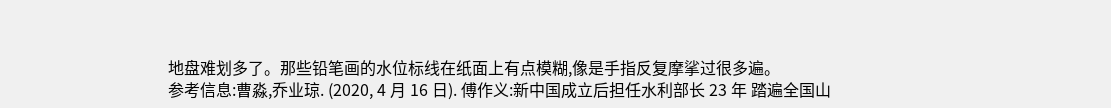地盘难划多了。那些铅笔画的水位标线在纸面上有点模糊,像是手指反复摩挲过很多遍。
参考信息:曹淼,乔业琼. (2020, 4 月 16 日). 傅作义:新中国成立后担任水利部长 23 年 踏遍全国山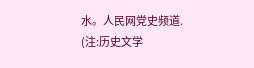水。人民网党史频道.
(注:历史文学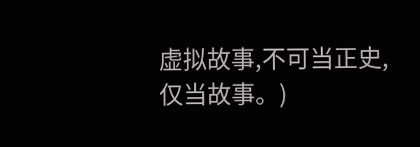虚拟故事,不可当正史,仅当故事。)